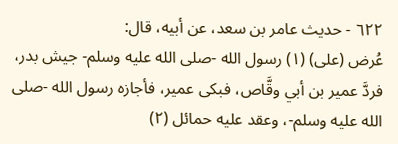٦٢٢ - حديث عامر بن سعد، عن أبيه، قال:
عُرض (على) (١) رسول الله -صلى الله عليه وسلم- جيش بدر، فردَّ عمير بن أبي وقَّاص، فبكى عمير، فأجازه رسول الله -صلى الله عليه وسلم-، وعقد عليه حمائل (٢)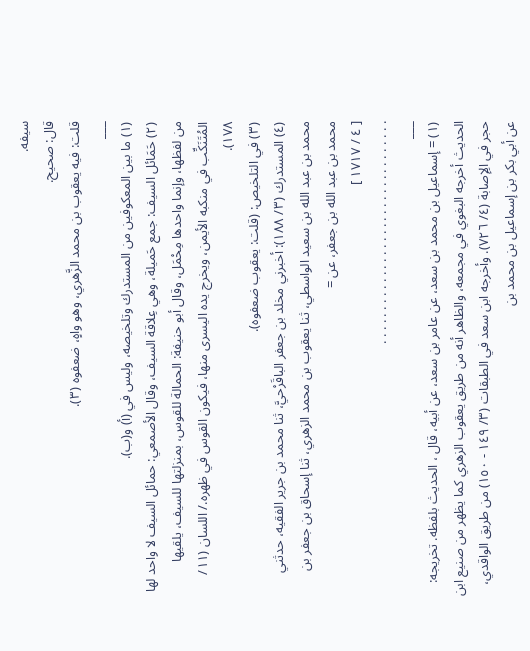سيفه.
قال: صحيح.
قلت: فيه يعقوب بن محمد الزَّهري، وهو واهٍ، ضعفوه (٣).
___
(١) ما بين المعكوفين من المستدرك وتلخيصه، وليس في (أ) و(ب).
(٢) حَمَائل السيف: جمع حَميلة، وهي عِلاقة السيف، وقال الأصمعي: حمائل السيف لا واحد لها من لفظها، وإنما واحدها مِحْمَل، وقال أبو حنيفة: الحمالة للقوس، بمنزلتها للسيف، يلقيها المُتَنَكِّب في منكبه الأيمن، ويخرج يده اليسرى منها، فيكون القوس في ظهره./ اللسان (١١/ ١٧٨).
(٣) في التلخيص: (قلت: يعقوب ضعفوه).
(٤) المستدرك (٣/ ١٨٨): أخبرني مخلد بن جعفر الباقَرْحيَّ، ثنا محمد بن جرير الفقيه، حدثني محمد بن عبد الله بن سعيد الواسطي، ثنا يعقوب بن محمد الزهري، ثنا إسحاق بن جعفر بن محمد بن عبد الله بن جعفر، عن =
[ ٤ / ١٧١٧ ]
. . . . . . . . . . . . . . . . . . . . . . . . . . . . . . . . .
___
(١) = إسماعيل بن محمد بن سعد، عن عامر بن سعد، عن أبيه، قال ، الحديث بلفظه. تخريجه: الحديث أخرجه البغوي في مجمعه، والظاهر أنه من طريق يعقوب الزهري كما يظهر من صنيع ابن حجر في الِإصابة (٤/ ٧٢٦). وأخرجه ابن سعد في الطبقات (٣/ ١٤٩ - ١٥٠) من طريق الواقدي، عن أبي بكر بن إسماعيل بن محمد بن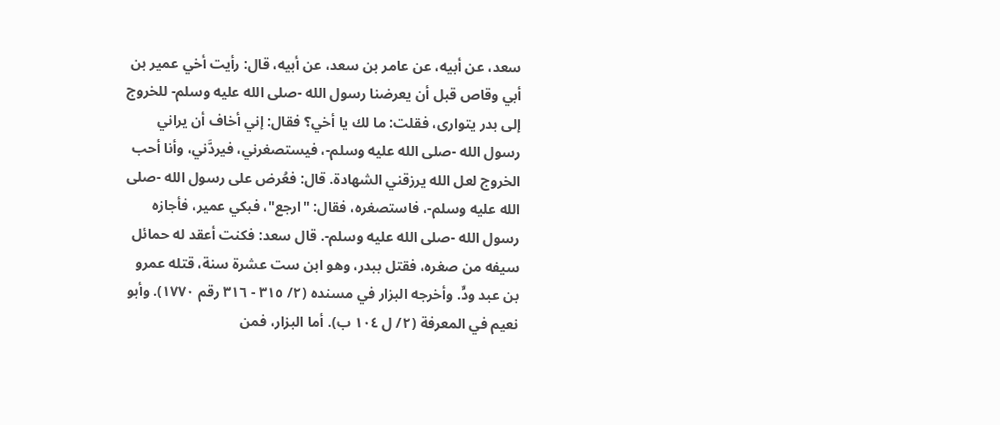سعد، عن أبيه، عن عامر بن سعد، عن أبيه، قال: رأيت أخي عمير بن أبي وقاص قبل أن يعرضنا رسول الله -صلى الله عليه وسلم- للخروج إلى بدر يتوارى، فقلت: ما لك يا أخي؟ فقال: إني أخاف أن يراني رسول الله -صلى الله عليه وسلم-، فيستصغرني، فيردَّني، وأنا أحب الخروج لعل الله يرزقني الشهادة. قال: فعُرض على رسول الله -صلى الله عليه وسلم-، فاستصغره، فقال: "ارجع"، فبكي عمير، فأجازه رسول الله -صلى الله عليه وسلم-. قال سعد: فكنت أعقد له حمائل سيفه من صغره، فقتل ببدر، وهو ابن ست عشرة سنة، قتله عمرو بن عبد ودٍّ. وأخرجه البزار في مسنده (٢/ ٣١٥ - ٣١٦ رقم ١٧٧٠). وأبو نعيم في المعرفة (٢/ ل ١٠٤ ب). أما البزار، فمن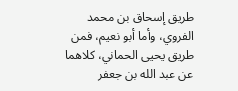طريق إسحاق بن محمد الفروي، وأما أبو نعيم، فمن طريق يحيى الحماني، كلاهما عن عبد الله بن جعفر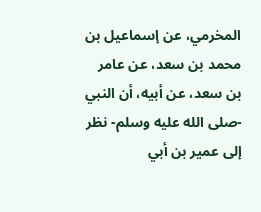المخرمي، عن إسماعيل بن محمد بن سعد، عن عامر بن سعد، عن أبيه، أن النبي -صلى الله عليه وسلم- نظر إلى عمير بن أبي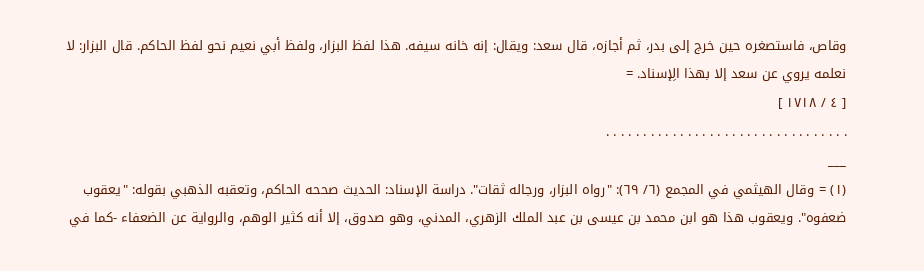وقاص، فاستصغره حين خرج إلى بدر، ثم أجازه، قال سعد: ويقال: إنه خانه سيفه. هذا لفظ البزار، ولفظ أبي نعيم نحو لفظ الحاكم. قال البزار: لا نعلمه يروي عن سعد إلا بهذا الِإسناد. =
[ ٤ / ١٧١٨ ]
. . . . . . . . . . . . . . . . . . . . . . . . . . . . . . . . .
___
(١) = وقال الهيثمي في المجمع (٦/ ٦٩): "رواه البزار، ورجاله ثقات". دراسة الإسناد: الحديث صححه الحاكم، وتعقبه الذهبي بقوله: "يعقوب ضعفوه". ويعقوب هذا هو ابن محمد بن عيسى بن عبد الملك الزهري، المدني، وهو صدوق، إلا أنه كثير الوهم، والرواية عن الضعفاء -كما في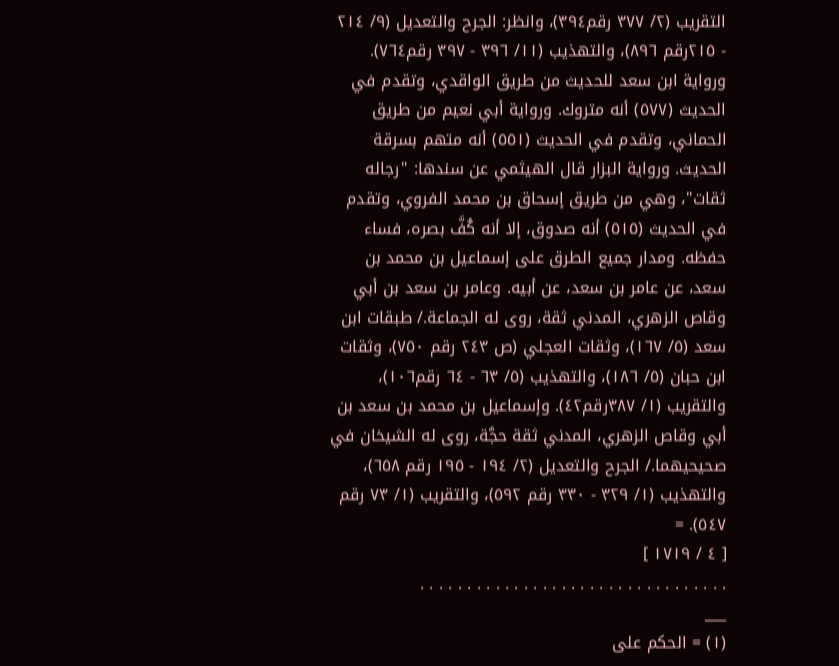التقريب (٢/ ٣٧٧ رقم٣٩٤)، وانظر: الجرح والتعديل (٩/ ٢١٤ - ٢١٥رقم ٨٩٦)، والتهذيب (١١/ ٣٩٦ - ٣٩٧ رقم٧٦٤). ورواية ابن سعد للحديث من طريق الواقدي، وتقدم في الحديث (٥٧٧) أنه متروك. ورواية أبي نعيم من طريق الحماني، وتقدم في الحديث (٥٥١) أنه متهم بسرقة الحديث. ورواية البزار قال الهيثمي عن سندها: "رجاله ثقات"، وهي من طريق إسحاق بن محمد الفروي، وتقدم في الحديث (٥١٥) أنه صدوق، إلا أنه كُفَّ بصره، فساء حفظه. ومدار جميع الطرق على إسماعيل بن محمد بن سعد، عن عامر بن سعد، عن أبيه. وعامر بن سعد بن أبي وقاص الزهري، المدني ثقة، روى له الجماعة./ طبقات ابن سعد (٥/ ١٦٧)، وثقات العجلي (ص ٢٤٣ رقم ٧٥٠)، وثقات ابن حبان (٥/ ١٨٦)، والتهذيب (٥/ ٦٣ - ٦٤ رقم١٠٦)، والتقريب (١/ ٣٨٧رقم٤٢). وإسماعيل بن محمد بن سعد بن أبي وقاص الزهري، المدني ثقة حجَّة، روى له الشيخان في صحيحيهما./ الجرح والتعديل (٢/ ١٩٤ - ١٩٥ رقم ٦٥٨)، والتهذيب (١/ ٣٢٩ - ٣٣٠ رقم ٥٩٢)، والتقريب (١/ ٧٣ رقم ٥٤٧). =
[ ٤ / ١٧١٩ ]
. . . . . . . . . . . . . . . . . . . . . . . . . . . . . . . . .
___
(١) = الحكم على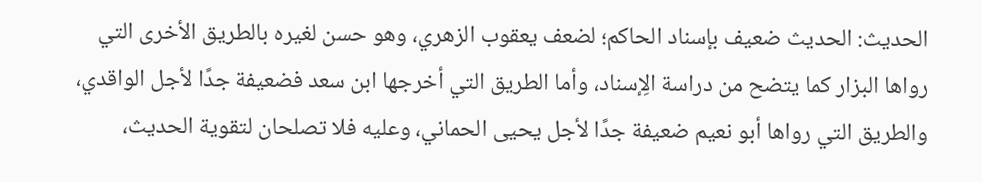الحديث: الحديث ضعيف بإسناد الحاكم؛ لضعف يعقوب الزهري، وهو حسن لغيره بالطريق الأخرى التي رواها البزار كما يتضح من دراسة الِإسناد، وأما الطريق التي أخرجها ابن سعد فضعيفة جدًا لأجل الواقدي، والطريق التي رواها أبو نعيم ضعيفة جدًا لأجل يحيى الحماني، وعليه فلا تصلحان لتقوية الحديث،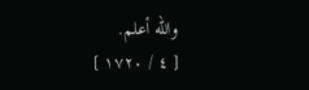والله أعلم.
[ ٤ / ١٧٢٠ ]